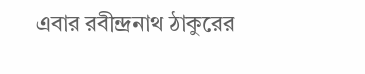এবার রবীন্দ্রনাথ ঠাকুরের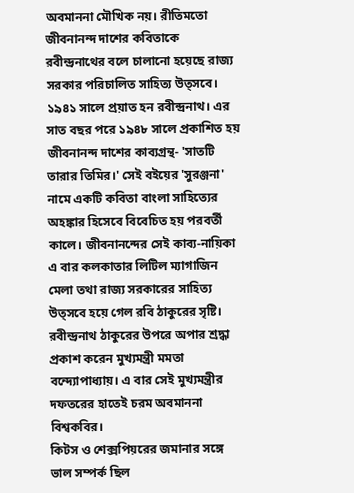অবমাননা মৌখিক নয়। রীতিমতো জীবনানন্দ দাশের কবিতাকে রবীন্দ্রনাথের বলে চালানো হয়েছে রাজ্য সরকার পরিচালিত সাহিত্য উত্সবে। ১৯৪১ সালে প্রয়াত হন রবীন্দ্রনাথ। এর সাত বছর পরে ১৯৪৮ সালে প্রকাশিত হয় জীবনানন্দ দাশের কাব্যগ্রন্থ- 'সাতটি তারার তিমির।' সেই বইয়ের 'সুরঞ্জনা' নামে একটি কবিতা বাংলা সাহিত্যের অহঙ্কার হিসেবে বিবেচিত হয় পরবর্তী কালে। জীবনানন্দের সেই কাব্য-নায়িকা এ বার কলকাতার লিটিল ম্যাগাজিন মেলা তথা রাজ্য সরকারের সাহিত্য উত্সবে হয়ে গেল রবি ঠাকুরের সৃষ্টি।
রবীন্দ্রনাথ ঠাকুরের উপরে অপার শ্রদ্ধা প্রকাশ করেন মুখ্যমন্ত্রী মমতা বন্দ্যোপাধ্যায়। এ বার সেই মুখ্যমন্ত্রীর দফতরের হাতেই চরম অবমাননা বিশ্বকবির।
কিটস ও শেক্সপিয়রের জমানার সঙ্গে ভাল সম্পর্ক ছিল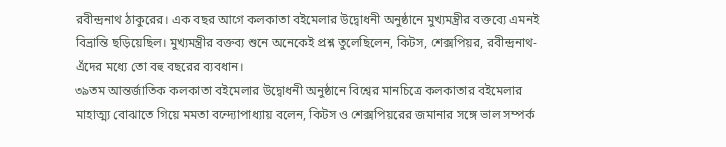রবীন্দ্রনাথ ঠাকুরের। এক বছর আগে কলকাতা বইমেলার উদ্বোধনী অনুষ্ঠানে মুখ্যমন্ত্রীর বক্তব্যে এমনই বিভ্রান্তি ছড়িয়েছিল। মুখ্যমন্ত্রীর বক্তব্য শুনে অনেকেই প্রশ্ন তুলেছিলেন, কিটস, শেক্সপিয়র, রবীন্দ্রনাথ- এঁদের মধ্যে তো বহু বছরের ব্যবধান।
৩৯তম আন্তর্জাতিক কলকাতা বইমেলার উদ্বোধনী অনুষ্ঠানে বিশ্বের মানচিত্রে কলকাতার বইমেলার মাহাত্ম্য বোঝাতে গিয়ে মমতা বন্দ্যোপাধ্যায় বলেন, কিটস ও শেক্সপিয়রের জমানার সঙ্গে ভাল সম্পর্ক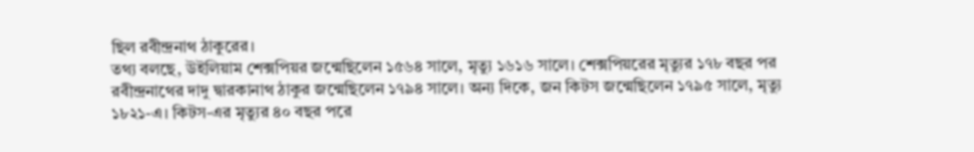ছিল রবীন্দ্রনাথ ঠাকুরের।
তথ্য বলছে, উইলিয়াম শেক্সপিয়র জন্মেছিলেন ১৫৬৪ সালে, মৃত্যু ১৬১৬ সালে। শেক্সপিয়রের মৃত্যুর ১৭৮ বছর পর রবীন্দ্রনাথের দাদু দ্বারকানাথ ঠাকুর জন্মেছিলেন ১৭৯৪ সালে। অন্য দিকে, জন কিটস জন্মেছিলেন ১৭৯৫ সালে, মৃত্যু ১৮২১-এ। কিটস-এর মৃত্যুর ৪০ বছর পরে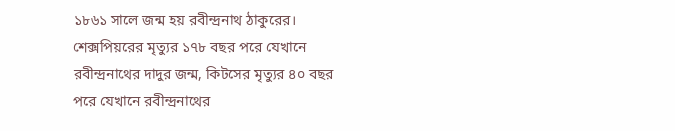১৮৬১ সালে জন্ম হয় রবীন্দ্রনাথ ঠাকুরের।
শেক্সপিয়রের মৃত্যুর ১৭৮ বছর পরে যেখানে রবীন্দ্রনাথের দাদুর জন্ম, কিটসের মৃত্যুর ৪০ বছর পরে যেখানে রবীন্দ্রনাথের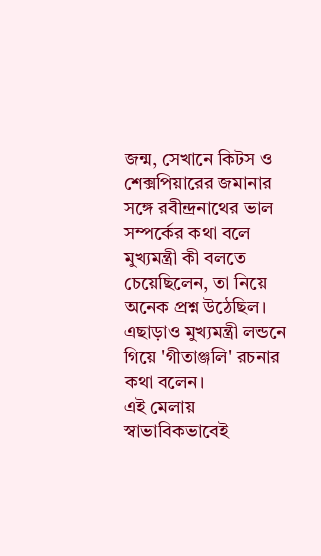জন্ম, সেখানে কিটস ও শেক্সপিয়ারের জমানার সঙ্গে রবীন্দ্রনাথের ভাল সম্পর্কের কথা বলে মুখ্যমন্ত্রী কী বলতে চেয়েছিলেন, তা নিয়ে অনেক প্রশ্ন উঠেছিল। এছাড়াও মুখ্যমন্ত্রী লন্ডনে গিয়ে 'গীতাঞ্জলি' রচনার কথা বলেন।
এই মেলায় স্বাভাবিকভাবেই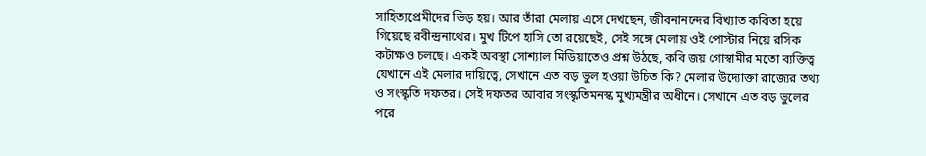সাহিত্যপ্রেমীদের ভিড় হয়। আর তাঁরা মেলায় এসে দেখছেন, জীবনানন্দের বিখ্যাত কবিতা হয়ে গিয়েছে রবীন্দ্রনাথের। মুখ টিপে হাসি তো রয়েছেই, সেই সঙ্গে মেলায় ওই পোস্টার নিয়ে রসিক কটাক্ষও চলছে। একই অবস্থা সোশ্যাল মিডিয়াতেও প্রশ্ন উঠছে, কবি জয় গোস্বামীর মতো ব্যক্তিত্ব যেখানে এই মেলার দায়িত্বে, সেখানে এত বড় ভুল হওয়া উচিত কি? মেলার উদ্যোক্তা রাজ্যের তথ্য ও সংস্কৃতি দফতর। সেই দফতর আবার সংস্কৃতিমনস্ক মুখ্যমন্ত্রীর অধীনে। সেখানে এত বড় ভুলের পরে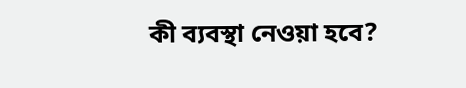কী ব্যবস্থা নেওয়া হবে?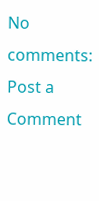No comments:
Post a Comment